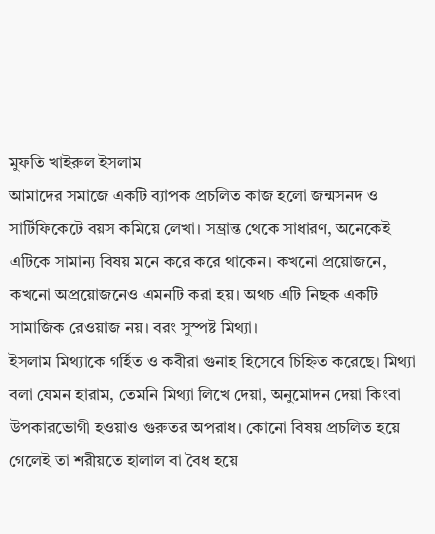মুফতি খাইরুল ইসলাম
আমাদের সমাজে একটি ব্যাপক প্রচলিত কাজ হলো জন্মসনদ ও সার্টিফিকেটে বয়স কমিয়ে লেখা। সম্ভ্রান্ত থেকে সাধারণ, অনেকেই এটিকে সামান্য বিষয় মনে করে করে থাকেন। কখনো প্রয়োজনে, কখনো অপ্রয়োজনেও এমনটি করা হয়। অথচ এটি নিছক একটি সামাজিক রেওয়াজ নয়। বরং সুস্পষ্ট মিথ্যা।
ইসলাম মিথ্যাকে গর্হিত ও কবীরা গুনাহ হিসেবে চিহ্নিত করেছে। মিথ্যা বলা যেমন হারাম, তেমনি মিথ্যা লিখে দেয়া, অনুমোদন দেয়া কিংবা উপকারভোগী হওয়াও গুরুতর অপরাধ। কোনো বিষয় প্রচলিত হয়ে গেলেই তা শরীয়তে হালাল বা বৈধ হয়ে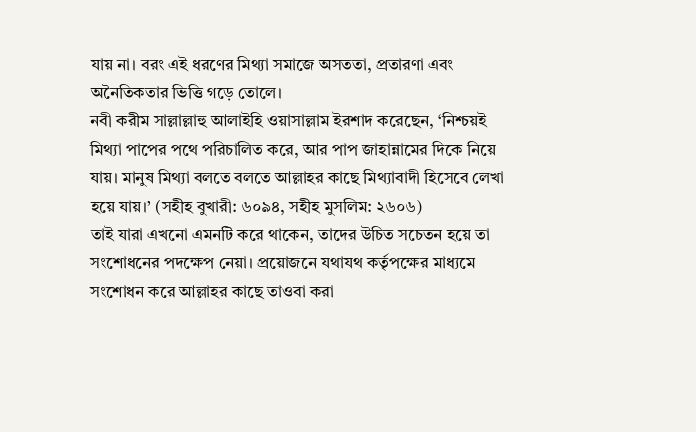যায় না। বরং এই ধরণের মিথ্যা সমাজে অসততা, প্রতারণা এবং অনৈতিকতার ভিত্তি গড়ে তোলে।
নবী করীম সাল্লাল্লাহু আলাইহি ওয়াসাল্লাম ইরশাদ করেছেন, ‘নিশ্চয়ই মিথ্যা পাপের পথে পরিচালিত করে, আর পাপ জাহান্নামের দিকে নিয়ে যায়। মানুষ মিথ্যা বলতে বলতে আল্লাহর কাছে মিথ্যাবাদী হিসেবে লেখা হয়ে যায়।’ (সহীহ বুখারী: ৬০৯৪, সহীহ মুসলিম: ২৬০৬)
তাই যারা এখনো এমনটি করে থাকেন, তাদের উচিত সচেতন হয়ে তা সংশোধনের পদক্ষেপ নেয়া। প্রয়োজনে যথাযথ কর্তৃপক্ষের মাধ্যমে সংশোধন করে আল্লাহর কাছে তাওবা করা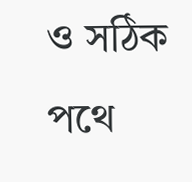ও সঠিক পথে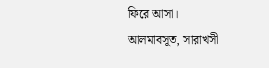ফিরে আসা।
আলমাবসূত, সারাখসী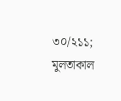৩০/২১১; মুলতাকাল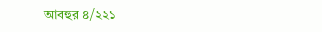আবহুর ৪/২২১